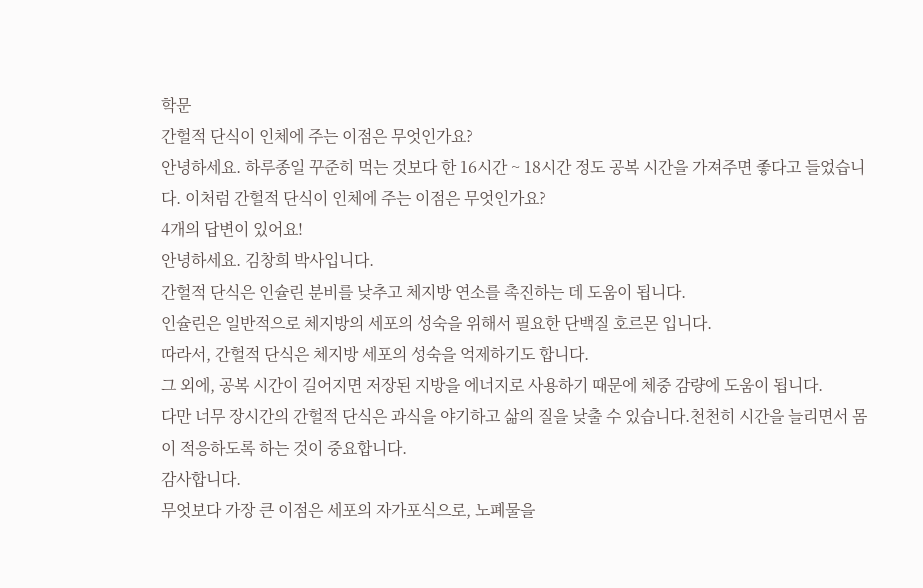학문
간헐적 단식이 인체에 주는 이점은 무엇인가요?
안녕하세요. 하루종일 꾸준히 먹는 것보다 한 16시간 ~ 18시간 정도 공복 시간을 가져주면 좋다고 들었습니다. 이처럼 간헐적 단식이 인체에 주는 이점은 무엇인가요?
4개의 답변이 있어요!
안녕하세요. 김창희 박사입니다.
간헐적 단식은 인슐린 분비를 낮추고 체지방 연소를 촉진하는 데 도움이 됩니다.
인슐린은 일반적으로 체지방의 세포의 성숙을 위해서 필요한 단백질 호르몬 입니다.
따라서, 간헐적 단식은 체지방 세포의 성숙을 억제하기도 합니다.
그 외에, 공복 시간이 길어지면 저장된 지방을 에너지로 사용하기 때문에 체중 감량에 도움이 됩니다.
다만 너무 장시간의 간헐적 단식은 과식을 야기하고 삶의 질을 낮출 수 있습니다.천천히 시간을 늘리면서 몸이 적응하도록 하는 것이 중요합니다.
감사합니다.
무엇보다 가장 큰 이점은 세포의 자가포식으로, 노폐물을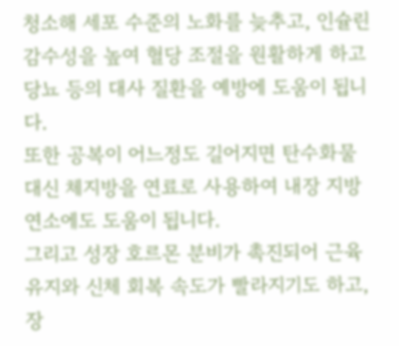청소해 세포 수준의 노화를 늦추고, 인슐린 감수성을 높여 혈당 조절을 원활하게 하고 당뇨 등의 대사 질환을 예방에 도움이 됩니다.
또한 공복이 어느정도 길어지면 탄수화물 대신 체지방을 연료로 사용하여 내장 지방 연소에도 도움이 됩니다.
그리고 성장 호르몬 분비가 촉진되어 근육 유지와 신체 회복 속도가 빨라지기도 하고, 장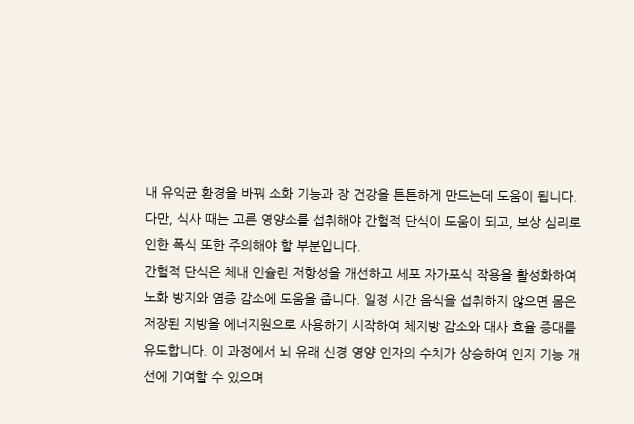내 유익균 환경을 바꿔 소화 기능과 장 건강을 튼튼하게 만드는데 도움이 됩니다.
다만, 식사 때는 고른 영양소를 섭취해야 간헐적 단식이 도움이 되고, 보상 심리로 인한 폭식 또한 주의해야 할 부분입니다.
간헐적 단식은 체내 인슐린 저항성을 개선하고 세포 자가포식 작용을 활성화하여 노화 방지와 염증 감소에 도움을 줍니다. 일정 시간 음식을 섭취하지 않으면 몸은 저장된 지방을 에너지원으로 사용하기 시작하여 체지방 감소와 대사 효율 증대를 유도합니다. 이 과정에서 뇌 유래 신경 영양 인자의 수치가 상승하여 인지 기능 개선에 기여할 수 있으며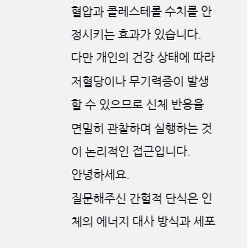혈압과 콜레스테롤 수치를 안정시키는 효과가 있습니다. 다만 개인의 건강 상태에 따라 저혈당이나 무기력증이 발생할 수 있으므로 신체 반응을 면밀히 관찰하며 실행하는 것이 논리적인 접근입니다.
안녕하세요.
질문해주신 간헐적 단식은 인체의 에너지 대사 방식과 세포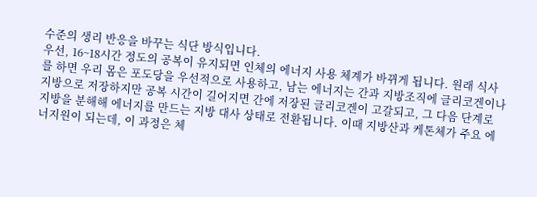수준의 생리 반응을 바꾸는 식단 방식입니다.
우선, 16~18시간 정도의 공복이 유지되면 인체의 에너지 사용 체계가 바뀌게 됩니다. 원래 식사를 하면 우리 몸은 포도당을 우선적으로 사용하고, 남는 에너지는 간과 지방조직에 글리코겐이나 지방으로 저장하지만 공복 시간이 길어지면 간에 저장된 글리코겐이 고갈되고, 그 다음 단계로 지방을 분해해 에너지를 만드는 지방 대사 상태로 전환됩니다. 이때 지방산과 케톤체가 주요 에너지원이 되는데, 이 과정은 체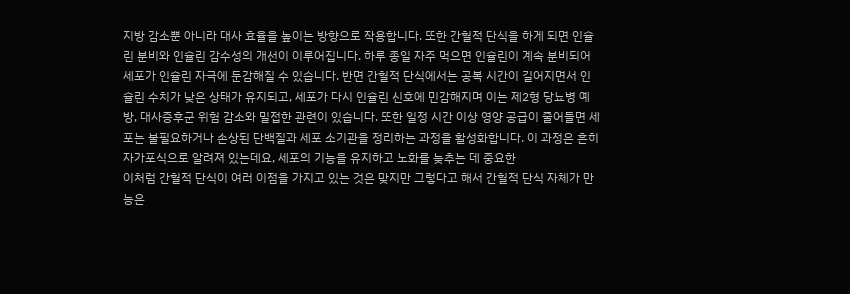지방 감소뿐 아니라 대사 효율을 높이는 방향으로 작용합니다. 또한 간헐적 단식을 하게 되면 인슐린 분비와 인슐린 감수성의 개선이 이루어집니다. 하루 종일 자주 먹으면 인슐린이 계속 분비되어 세포가 인슐린 자극에 둔감해질 수 있습니다. 반면 간헐적 단식에서는 공복 시간이 길어지면서 인슐린 수치가 낮은 상태가 유지되고, 세포가 다시 인슐린 신호에 민감해지며 이는 제2형 당뇨병 예방, 대사증후군 위험 감소와 밀접한 관련이 있습니다. 또한 일정 시간 이상 영양 공급이 줄어들면 세포는 불필요하거나 손상된 단백질과 세포 소기관을 정리하는 과정을 활성화합니다. 이 과정은 흔히 자가포식으로 알려져 있는데요, 세포의 기능을 유지하고 노화를 늦추는 데 중요한
이처럼 간헐적 단식이 여러 이점을 가지고 있는 것은 맞지만 그렇다고 해서 간헐적 단식 자체가 만능은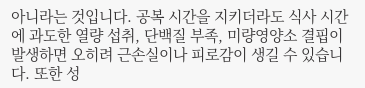아니라는 것입니다. 공복 시간을 지키더라도 식사 시간에 과도한 열량 섭취, 단백질 부족, 미량영양소 결핍이 발생하면 오히려 근손실이나 피로감이 생길 수 있습니다. 또한 성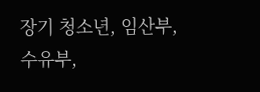장기 청소년, 임산부, 수유부,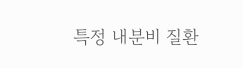특정 내분비 질환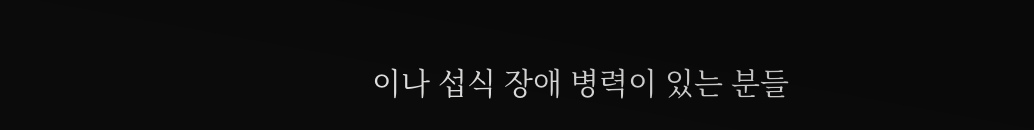이나 섭식 장애 병력이 있는 분들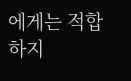에게는 적합하지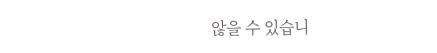않을 수 있습니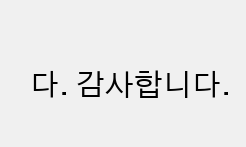다. 감사합니다.